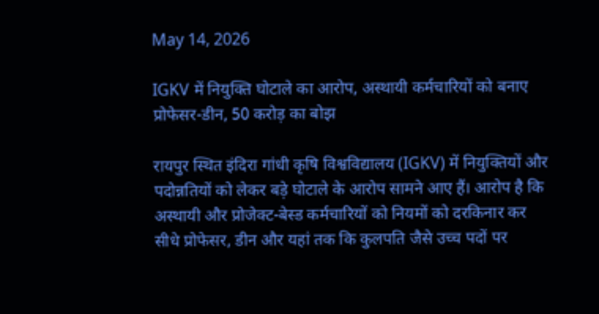May 14, 2026

IGKV में नियुक्ति घोटाले का आरोप, अस्थायी कर्मचारियों को बनाए प्रोफेसर-डीन, 50 करोड़ का बोझ

रायपुर स्थित इंदिरा गांधी कृषि विश्वविद्यालय (IGKV) में नियुक्तियों और पदोन्नतियों को लेकर बड़े घोटाले के आरोप सामने आए हैं। आरोप है कि अस्थायी और प्रोजेक्ट-बेस्ड कर्मचारियों को नियमों को दरकिनार कर सीधे प्रोफेसर, डीन और यहां तक कि कुलपति जैसे उच्च पदों पर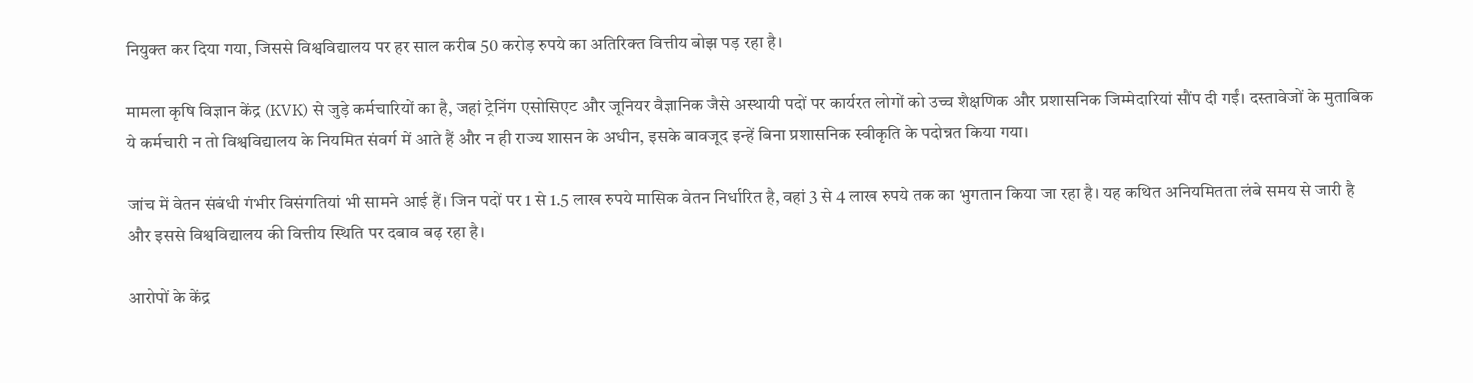नियुक्त कर दिया गया, जिससे विश्वविद्यालय पर हर साल करीब 50 करोड़ रुपये का अतिरिक्त वित्तीय बोझ पड़ रहा है।

मामला कृषि विज्ञान केंद्र (KVK) से जुड़े कर्मचारियों का है, जहां ट्रेनिंग एसोसिएट और जूनियर वैज्ञानिक जैसे अस्थायी पदों पर कार्यरत लोगों को उच्च शैक्षणिक और प्रशासनिक जिम्मेदारियां सौंप दी गईं। दस्तावेजों के मुताबिक ये कर्मचारी न तो विश्वविद्यालय के नियमित संवर्ग में आते हैं और न ही राज्य शासन के अधीन, इसके बावजूद इन्हें बिना प्रशासनिक स्वीकृति के पदोन्नत किया गया।

जांच में वेतन संबंधी गंभीर विसंगतियां भी सामने आई हैं। जिन पदों पर 1 से 1.5 लाख रुपये मासिक वेतन निर्धारित है, वहां 3 से 4 लाख रुपये तक का भुगतान किया जा रहा है। यह कथित अनियमितता लंबे समय से जारी है और इससे विश्वविद्यालय की वित्तीय स्थिति पर दबाव बढ़ रहा है।

आरोपों के केंद्र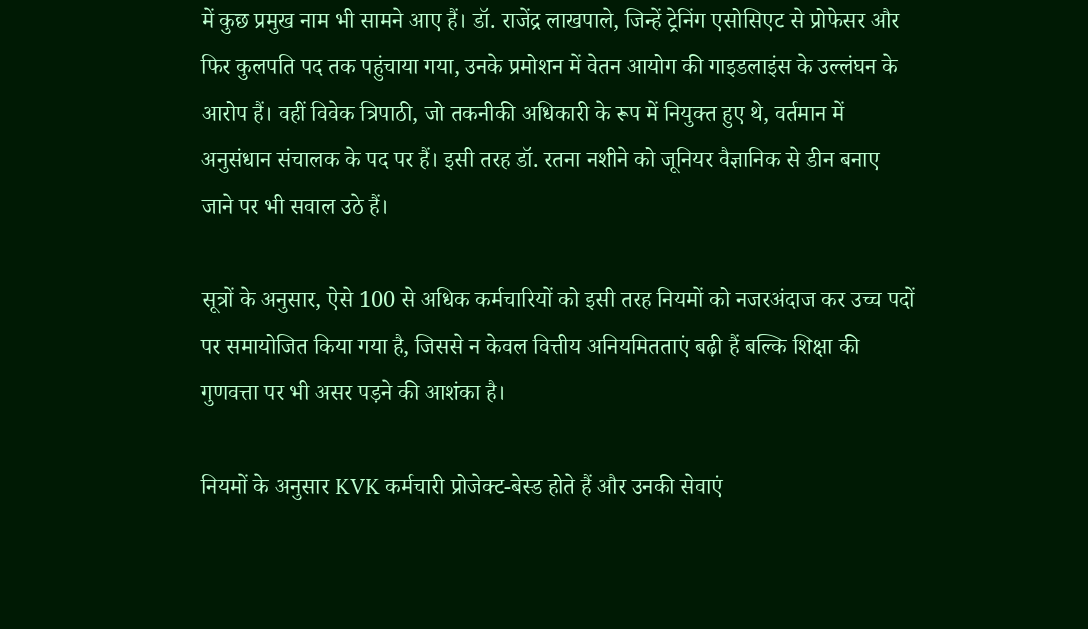में कुछ प्रमुख नाम भी सामने आए हैं। डॉ. राजेंद्र लाखपाले, जिन्हें ट्रेनिंग एसोसिएट से प्रोफेसर और फिर कुलपति पद तक पहुंचाया गया, उनके प्रमोशन में वेतन आयोग की गाइडलाइंस के उल्लंघन के आरोप हैं। वहीं विवेक त्रिपाठी, जो तकनीकी अधिकारी के रूप में नियुक्त हुए थे, वर्तमान में अनुसंधान संचालक के पद पर हैं। इसी तरह डॉ. रतना नशीने को जूनियर वैज्ञानिक से डीन बनाए जाने पर भी सवाल उठे हैं।

सूत्रों के अनुसार, ऐसे 100 से अधिक कर्मचारियों को इसी तरह नियमों को नजरअंदाज कर उच्च पदों पर समायोजित किया गया है, जिससे न केवल वित्तीय अनियमितताएं बढ़ी हैं बल्कि शिक्षा की गुणवत्ता पर भी असर पड़ने की आशंका है।

नियमों के अनुसार KVK कर्मचारी प्रोजेक्ट-बेस्ड होते हैं और उनकी सेवाएं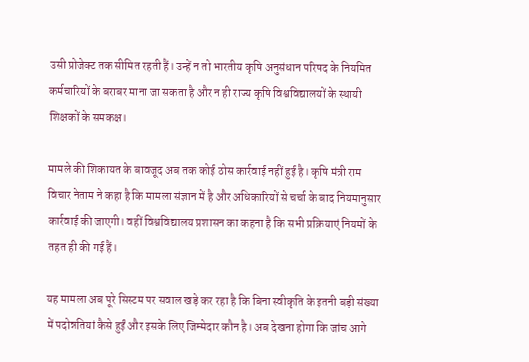उसी प्रोजेक्ट तक सीमित रहती हैं। उन्हें न तो भारतीय कृषि अनुसंधान परिषद के नियमित कर्मचारियों के बराबर माना जा सकता है और न ही राज्य कृषि विश्वविद्यालयों के स्थायी शिक्षकों के समकक्ष।

मामले की शिकायत के बावजूद अब तक कोई ठोस कार्रवाई नहीं हुई है। कृषि मंत्री राम विचार नेताम ने कहा है कि मामला संज्ञान में है और अधिकारियों से चर्चा के बाद नियमानुसार कार्रवाई की जाएगी। वहीं विश्वविद्यालय प्रशासन का कहना है कि सभी प्रक्रियाएं नियमों के तहत ही की गई हैं।

यह मामला अब पूरे सिस्टम पर सवाल खड़े कर रहा है कि बिना स्वीकृति के इतनी बड़ी संख्या में पदोन्नतियां कैसे हुईं और इसके लिए जिम्मेदार कौन है। अब देखना होगा कि जांच आगे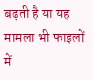बढ़ती है या यह मामला भी फाइलों में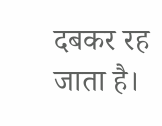दबकर रह जाता है।